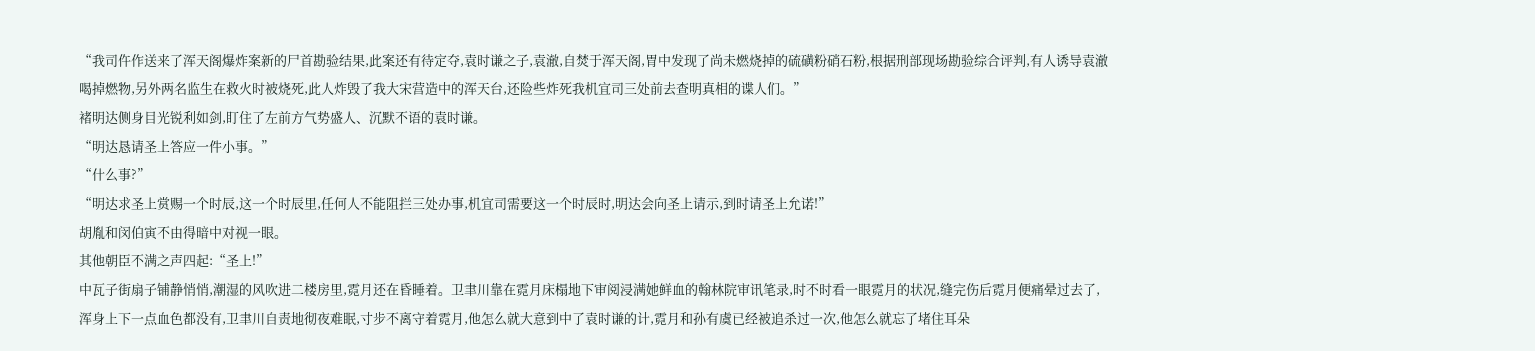“我司仵作送来了浑天阁爆炸案新的尸首勘验结果,此案还有待定夺,袁时谦之子,袁澈,自焚于浑天阁,胃中发现了尚未燃烧掉的硫磺粉硝石粉,根据刑部现场勘验综合评判,有人诱导袁澈喝掉燃物,另外两名监生在救火时被烧死,此人炸毁了我大宋营造中的浑天台,还险些炸死我机宜司三处前去查明真相的谍人们。”
褚明达侧身目光锐利如剑,盯住了左前方气势盛人、沉默不语的袁时谦。
“明达恳请圣上答应一件小事。”
“什么事?”
“明达求圣上赏赐一个时辰,这一个时辰里,任何人不能阻拦三处办事,机宜司需要这一个时辰时,明达会向圣上请示,到时请圣上允诺!”
胡胤和闵伯寅不由得暗中对视一眼。
其他朝臣不满之声四起:“圣上!”
中瓦子街扇子铺静悄悄,潮湿的风吹进二楼房里,霓月还在昏睡着。卫聿川靠在霓月床榻地下审阅浸满她鲜血的翰林院审讯笔录,时不时看一眼霓月的状况,缝完伤后霓月便痛晕过去了,浑身上下一点血色都没有,卫聿川自责地彻夜难眠,寸步不离守着霓月,他怎么就大意到中了袁时谦的计,霓月和孙有虞已经被追杀过一次,他怎么就忘了堵住耳朵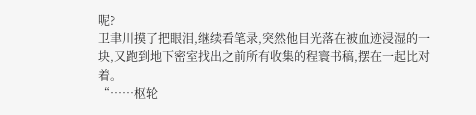呢?
卫聿川摸了把眼泪,继续看笔录,突然他目光落在被血迹浸湿的一块,又跑到地下密室找出之前所有收集的程寰书稿,摆在一起比对着。
“……枢轮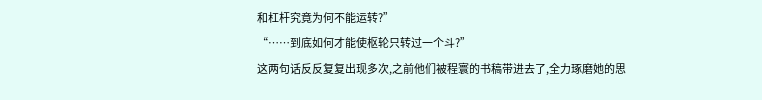和杠杆究竟为何不能运转?”
“……到底如何才能使枢轮只转过一个斗?”
这两句话反反复复出现多次,之前他们被程寰的书稿带进去了,全力琢磨她的思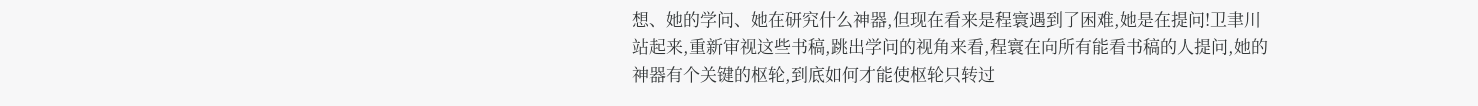想、她的学问、她在研究什么神器,但现在看来是程寰遇到了困难,她是在提问!卫聿川站起来,重新审视这些书稿,跳出学问的视角来看,程寰在向所有能看书稿的人提问,她的神器有个关键的枢轮,到底如何才能使枢轮只转过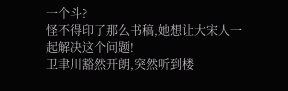一个斗?
怪不得印了那么书稿,她想让大宋人一起解决这个问题!
卫聿川豁然开朗,突然听到楼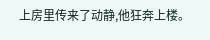上房里传来了动静,他狂奔上楼。